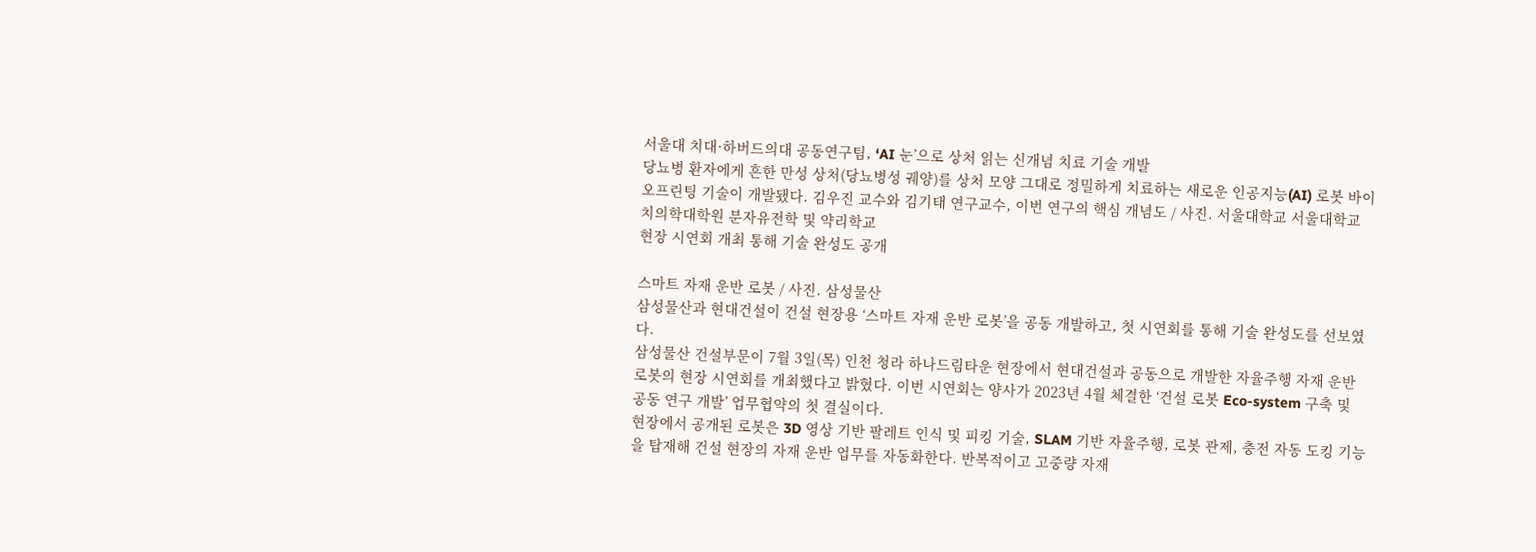서울대 치대·하버드의대 공동연구팀, ‘AI 눈’으로 상처 읽는 신개념 치료 기술 개발
당뇨병 환자에게 흔한 만성 상처(당뇨병성 궤양)를 상처 모양 그대로 정밀하게 치료하는 새로운 인공지능(AI) 로봇 바이오프린팅 기술이 개발됐다. 김우진 교수와 김기태 연구교수, 이번 연구의 핵심 개념도 / 사진. 서울대학교 서울대학교 치의학대학원 분자유전학 및 약리학교
현장 시연회 개최 통해 기술 완성도 공개

스마트 자재 운반 로봇 / 사진. 삼성물산
삼성물산과 현대건설이 건설 현장용 ‘스마트 자재 운반 로봇’을 공동 개발하고, 첫 시연회를 통해 기술 완성도를 선보였다.
삼성물산 건설부문이 7월 3일(목) 인천 청라 하나드림타운 현장에서 현대건설과 공동으로 개발한 자율주행 자재 운반 로봇의 현장 시연회를 개최했다고 밝혔다. 이번 시연회는 양사가 2023년 4월 체결한 ‘건설 로봇 Eco-system 구축 및 공동 연구 개발’ 업무협약의 첫 결실이다.
현장에서 공개된 로봇은 3D 영상 기반 팔레트 인식 및 피킹 기술, SLAM 기반 자율주행, 로봇 관제, 충전 자동 도킹 기능을 탑재해 건설 현장의 자재 운반 업무를 자동화한다. 반복적이고 고중량 자재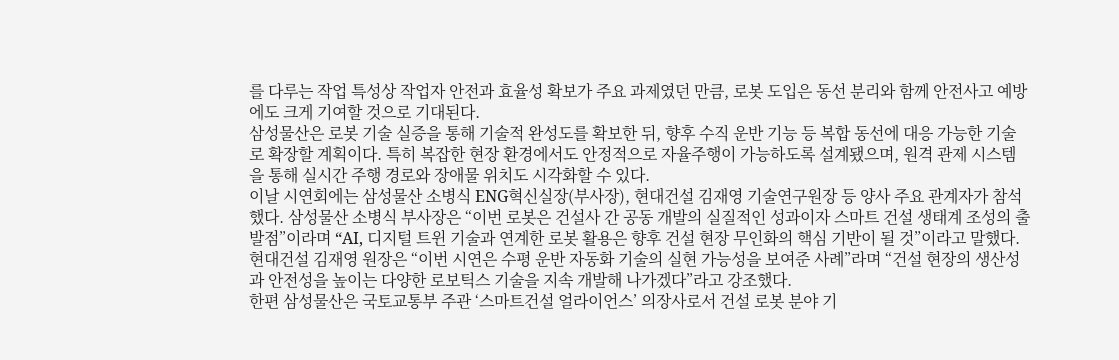를 다루는 작업 특성상 작업자 안전과 효율성 확보가 주요 과제였던 만큼, 로봇 도입은 동선 분리와 함께 안전사고 예방에도 크게 기여할 것으로 기대된다.
삼성물산은 로봇 기술 실증을 통해 기술적 완성도를 확보한 뒤, 향후 수직 운반 기능 등 복합 동선에 대응 가능한 기술로 확장할 계획이다. 특히 복잡한 현장 환경에서도 안정적으로 자율주행이 가능하도록 설계됐으며, 원격 관제 시스템을 통해 실시간 주행 경로와 장애물 위치도 시각화할 수 있다.
이날 시연회에는 삼성물산 소병식 ENG혁신실장(부사장), 현대건설 김재영 기술연구원장 등 양사 주요 관계자가 참석했다. 삼성물산 소병식 부사장은 “이번 로봇은 건설사 간 공동 개발의 실질적인 성과이자 스마트 건설 생태계 조성의 출발점”이라며 “AI, 디지털 트윈 기술과 연계한 로봇 활용은 향후 건설 현장 무인화의 핵심 기반이 될 것”이라고 말했다.
현대건설 김재영 원장은 “이번 시연은 수평 운반 자동화 기술의 실현 가능성을 보여준 사례”라며 “건설 현장의 생산성과 안전성을 높이는 다양한 로보틱스 기술을 지속 개발해 나가겠다”라고 강조했다.
한편 삼성물산은 국토교통부 주관 ‘스마트건설 얼라이언스’ 의장사로서 건설 로봇 분야 기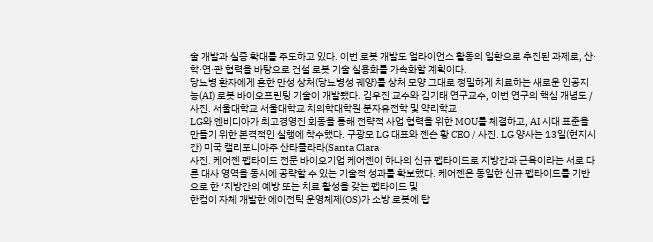술 개발과 실증 확대를 주도하고 있다. 이번 로봇 개발도 얼라이언스 활동의 일환으로 추진된 과제로, 산·학·연·관 협력을 바탕으로 건설 로봇 기술 실용화를 가속화할 계획이다.
당뇨병 환자에게 흔한 만성 상처(당뇨병성 궤양)를 상처 모양 그대로 정밀하게 치료하는 새로운 인공지능(AI) 로봇 바이오프린팅 기술이 개발됐다. 김우진 교수와 김기태 연구교수, 이번 연구의 핵심 개념도 / 사진. 서울대학교 서울대학교 치의학대학원 분자유전학 및 약리학교
LG와 엔비디아가 최고경영진 회동을 통해 전략적 사업 협력을 위한 MOU를 체결하고, AI 시대 표준을 만들기 위한 본격적인 실행에 착수했다. 구광모 LG 대표와 젠슨 황 CEO / 사진. LG 양사는 13일(현지시간) 미국 캘리포니아주 산타클라라(Santa Clara
사진. 케어젠 펩타이드 전문 바이오기업 케어젠이 하나의 신규 펩타이드로 지방간과 근육이라는 서로 다른 대사 영역을 동시에 공략할 수 있는 기술적 성과를 확보했다. 케어젠은 동일한 신규 펩타이드를 기반으로 한 ‘지방간의 예방 또는 치료 활성을 갖는 펩타이드 및
한컴이 자체 개발한 에이전틱 운영체제(OS)가 소방 로봇에 탑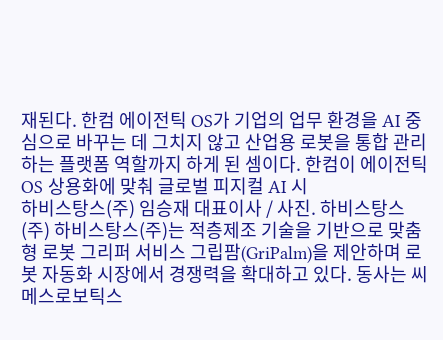재된다. 한컴 에이전틱 OS가 기업의 업무 환경을 AI 중심으로 바꾸는 데 그치지 않고 산업용 로봇을 통합 관리하는 플랫폼 역할까지 하게 된 셈이다. 한컴이 에이전틱 OS 상용화에 맞춰 글로벌 피지컬 AI 시
하비스탕스(주) 임승재 대표이사 / 사진. 하비스탕스(주) 하비스탕스(주)는 적층제조 기술을 기반으로 맞춤형 로봇 그리퍼 서비스 그립팜(GriPalm)을 제안하며 로봇 자동화 시장에서 경쟁력을 확대하고 있다. 동사는 씨메스로보틱스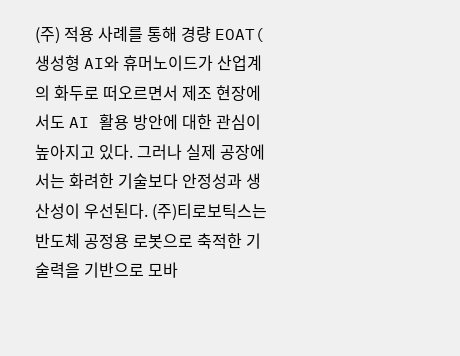(주) 적용 사례를 통해 경량 EOAT(
생성형 AI와 휴머노이드가 산업계의 화두로 떠오르면서 제조 현장에서도 AI 활용 방안에 대한 관심이 높아지고 있다. 그러나 실제 공장에서는 화려한 기술보다 안정성과 생산성이 우선된다. (주)티로보틱스는 반도체 공정용 로봇으로 축적한 기술력을 기반으로 모바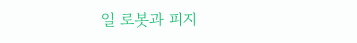일 로봇과 피지